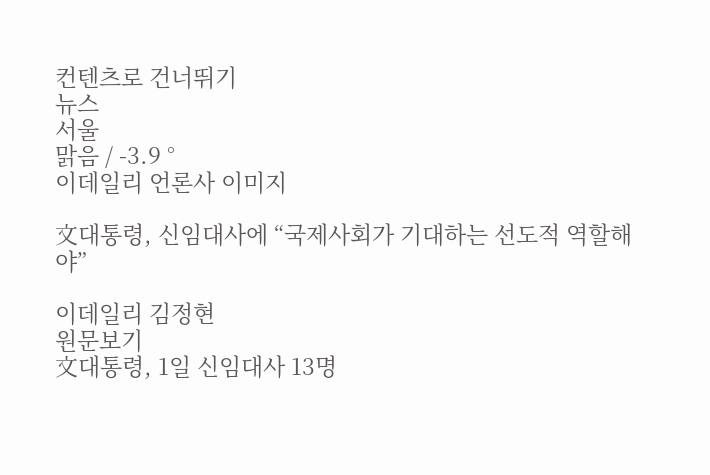컨텐츠로 건너뛰기
뉴스
서울
맑음 / -3.9 °
이데일리 언론사 이미지

文대통령, 신임대사에 “국제사회가 기대하는 선도적 역할해야”

이데일리 김정현
원문보기
文대통령, 1일 신임대사 13명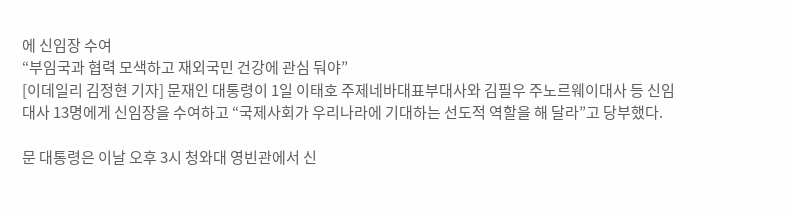에 신임장 수여
“부임국과 협력 모색하고 재외국민 건강에 관심 둬야”
[이데일리 김정현 기자] 문재인 대통령이 1일 이태호 주제네바대표부대사와 김필우 주노르웨이대사 등 신임대사 13명에게 신임장을 수여하고 “국제사회가 우리나라에 기대하는 선도적 역할을 해 달라”고 당부했다.

문 대통령은 이날 오후 3시 청와대 영빈관에서 신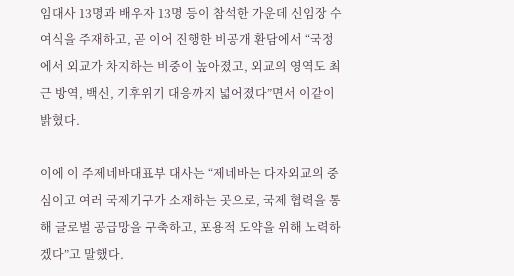임대사 13명과 배우자 13명 등이 참석한 가운데 신임장 수여식을 주재하고, 곧 이어 진행한 비공개 환담에서 “국정에서 외교가 차지하는 비중이 높아졌고, 외교의 영역도 최근 방역, 백신, 기후위기 대응까지 넓어졌다”면서 이같이 밝혔다.

이에 이 주제네바대표부 대사는 “제네바는 다자외교의 중심이고 여러 국제기구가 소재하는 곳으로, 국제 협력을 통해 글로벌 공급망을 구축하고, 포용적 도약을 위해 노력하겠다”고 말했다.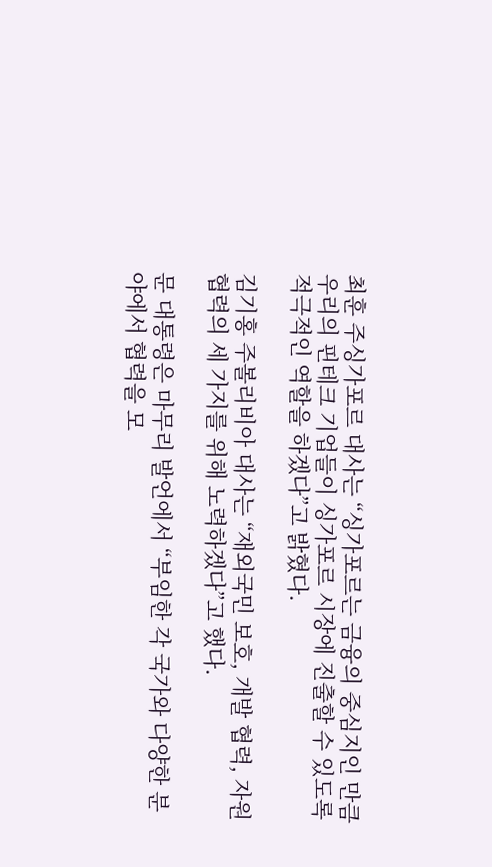최훈 주싱가포르 대사는 “싱가포르는 금융의 중심지인 만큼 우리의 핀테크 기업들이 싱가포르 시장에 진출할 수 있도록 적극적인 역할을 하겠다”고 밝혔다.

김기홍 주볼리비아 대사는 “재외국민 보호, 개발 협력, 자원 협력의 세 가지를 위해 노력하겠다”고 했다.

문 대통령은 마무리 발언에서 “부임한 각 국가와 다양한 분야에서 협력을 모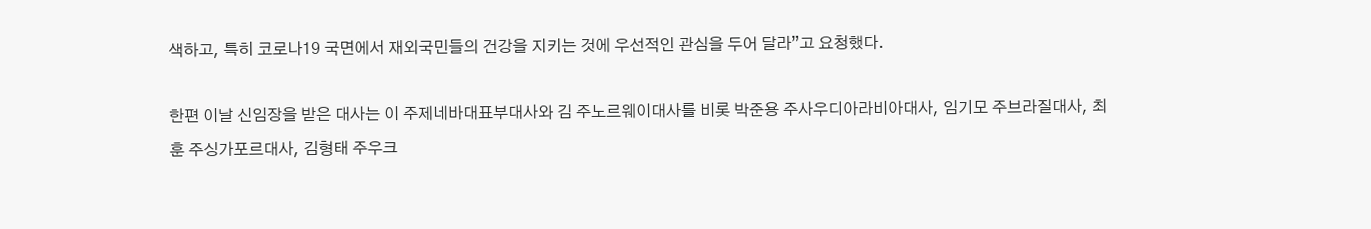색하고, 특히 코로나19 국면에서 재외국민들의 건강을 지키는 것에 우선적인 관심을 두어 달라”고 요청했다.

한편 이날 신임장을 받은 대사는 이 주제네바대표부대사와 김 주노르웨이대사를 비롯 박준용 주사우디아라비아대사, 임기모 주브라질대사, 최훈 주싱가포르대사, 김형태 주우크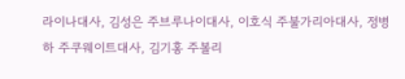라이나대사, 김성은 주브루나이대사, 이호식 주불가리아대사, 정병하 주쿠웨이트대사, 김기홍 주볼리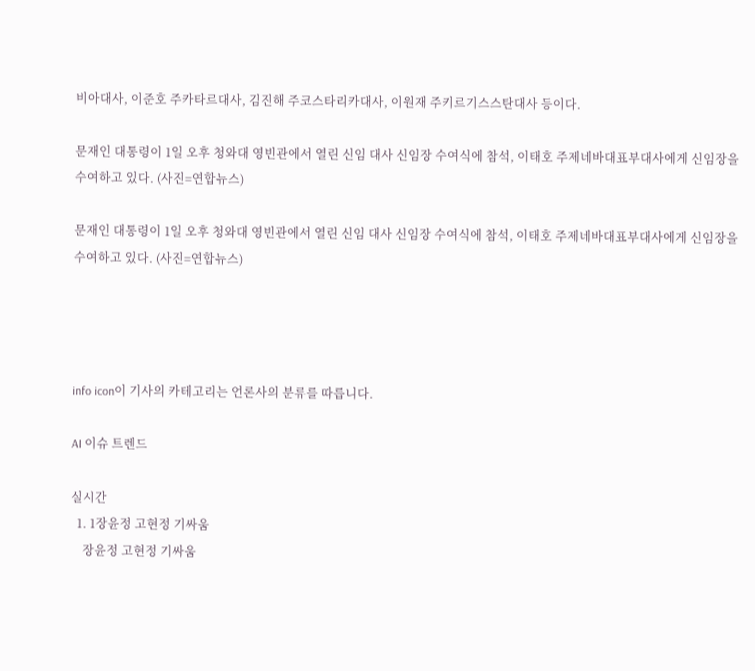비아대사, 이준호 주카타르대사, 김진해 주코스타리카대사, 이원재 주키르기스스탄대사 등이다.

문재인 대통령이 1일 오후 청와대 영빈관에서 열린 신임 대사 신임장 수여식에 참석, 이태호 주제네바대표부대사에게 신임장을 수여하고 있다. (사진=연합뉴스)

문재인 대통령이 1일 오후 청와대 영빈관에서 열린 신임 대사 신임장 수여식에 참석, 이태호 주제네바대표부대사에게 신임장을 수여하고 있다. (사진=연합뉴스)




info icon이 기사의 카테고리는 언론사의 분류를 따릅니다.

AI 이슈 트렌드

실시간
  1. 1장윤정 고현정 기싸움
    장윤정 고현정 기싸움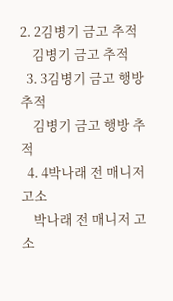2. 2김병기 금고 추적
    김병기 금고 추적
  3. 3김병기 금고 행방 추적
    김병기 금고 행방 추적
  4. 4박나래 전 매니저 고소
    박나래 전 매니저 고소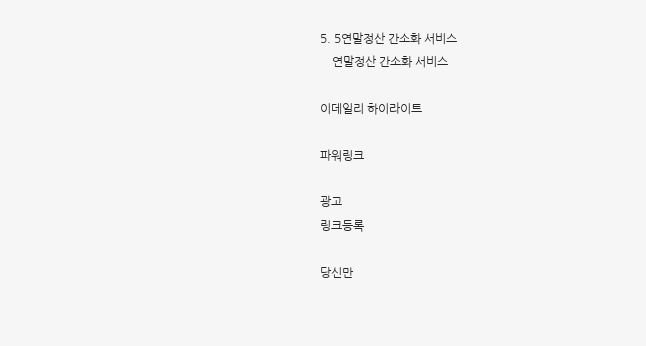5. 5연말정산 간소화 서비스
    연말정산 간소화 서비스

이데일리 하이라이트

파워링크

광고
링크등록

당신만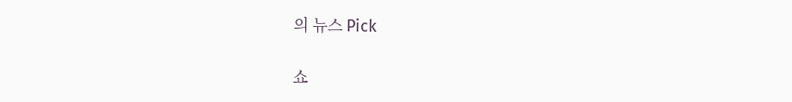의 뉴스 Pick

쇼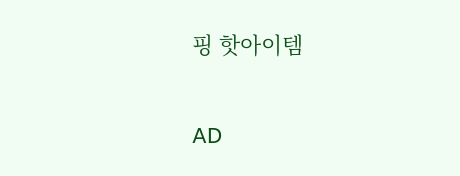핑 핫아이템

AD